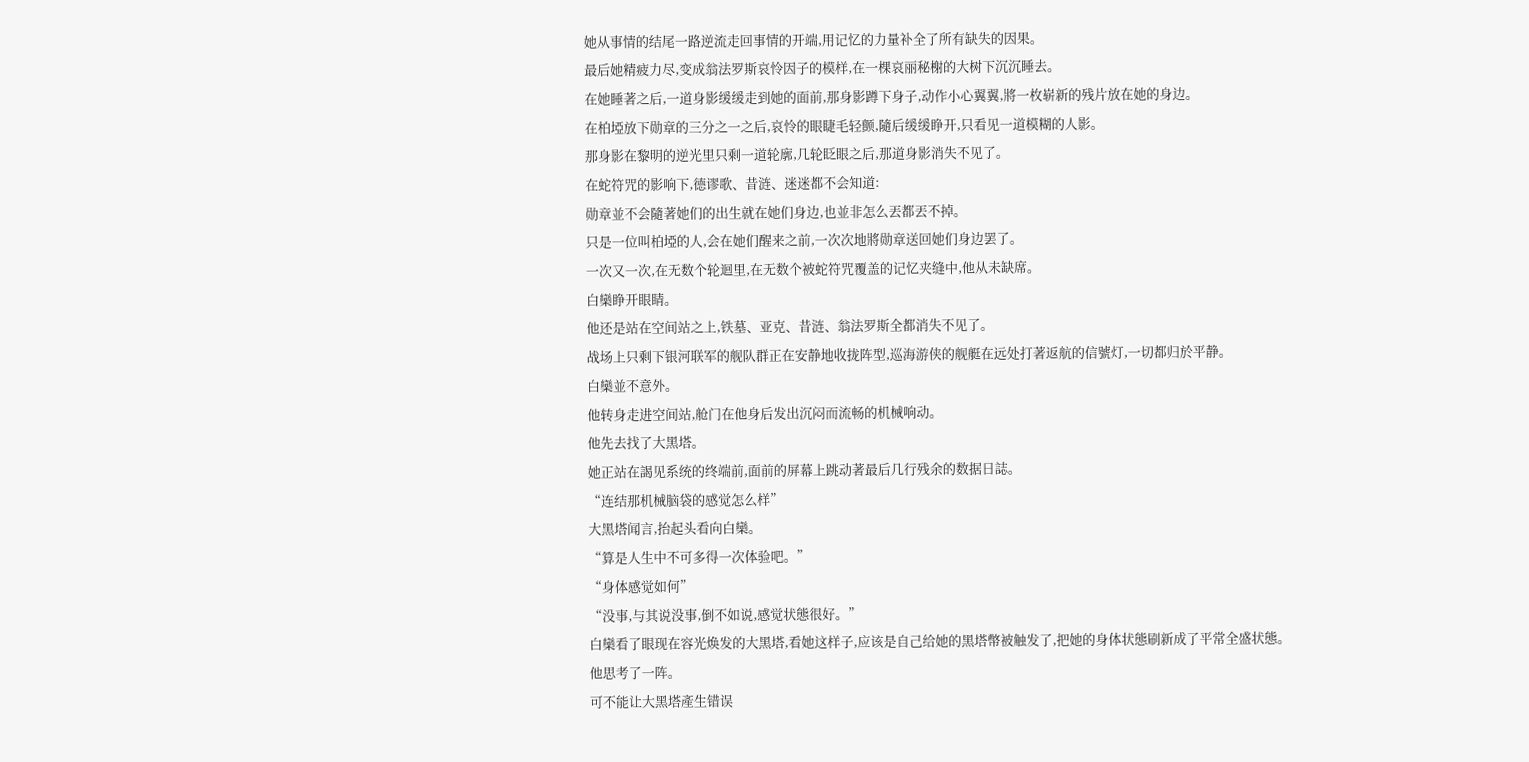她从事情的结尾一路逆流走回事情的开端,用记忆的力量补全了所有缺失的因果。
最后她精疲力尽,变成翁法罗斯哀怜因子的模样,在一棵哀丽秘榭的大树下沉沉睡去。
在她睡著之后,一道身影缓缓走到她的面前,那身影蹲下身子,动作小心翼翼,將一枚崭新的残片放在她的身边。
在柏埡放下勋章的三分之一之后,哀怜的眼睫毛轻颤,隨后缓缓睁开,只看见一道模糊的人影。
那身影在黎明的逆光里只剩一道轮廓,几轮眨眼之后,那道身影消失不见了。
在蛇符咒的影响下,德谬歌、昔涟、迷迷都不会知道:
勋章並不会隨著她们的出生就在她们身边,也並非怎么丟都丟不掉。
只是一位叫柏埡的人,会在她们醒来之前,一次次地將勋章送回她们身边罢了。
一次又一次,在无数个轮迴里,在无数个被蛇符咒覆盖的记忆夹缝中,他从未缺席。
白欒睁开眼睛。
他还是站在空间站之上,铁墓、亚克、昔涟、翁法罗斯全都消失不见了。
战场上只剩下银河联军的舰队群正在安静地收拢阵型,巡海游侠的舰艇在远处打著返航的信號灯,一切都归於平静。
白欒並不意外。
他转身走进空间站,舱门在他身后发出沉闷而流畅的机械响动。
他先去找了大黑塔。
她正站在謁见系统的终端前,面前的屏幕上跳动著最后几行残余的数据日誌。
“连结那机械脑袋的感觉怎么样”
大黑塔闻言,抬起头看向白欒。
“算是人生中不可多得一次体验吧。”
“身体感觉如何”
“没事,与其说没事,倒不如说,感觉状態很好。”
白欒看了眼现在容光焕发的大黑塔,看她这样子,应该是自己给她的黑塔幣被触发了,把她的身体状態刷新成了平常全盛状態。
他思考了一阵。
可不能让大黑塔產生错误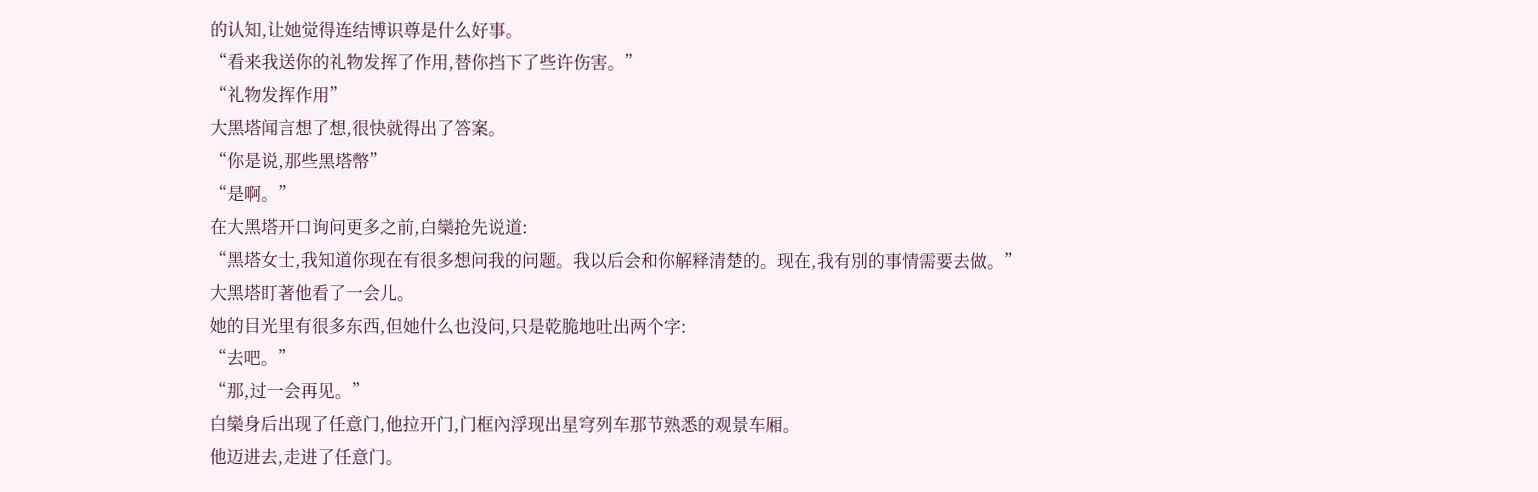的认知,让她觉得连结博识尊是什么好事。
“看来我送你的礼物发挥了作用,替你挡下了些许伤害。”
“礼物发挥作用”
大黑塔闻言想了想,很快就得出了答案。
“你是说,那些黑塔幣”
“是啊。”
在大黑塔开口询问更多之前,白欒抢先说道:
“黑塔女士,我知道你现在有很多想问我的问题。我以后会和你解释清楚的。现在,我有別的事情需要去做。”
大黑塔盯著他看了一会儿。
她的目光里有很多东西,但她什么也没问,只是乾脆地吐出两个字:
“去吧。”
“那,过一会再见。”
白欒身后出现了任意门,他拉开门,门框內浮现出星穹列车那节熟悉的观景车厢。
他迈进去,走进了任意门。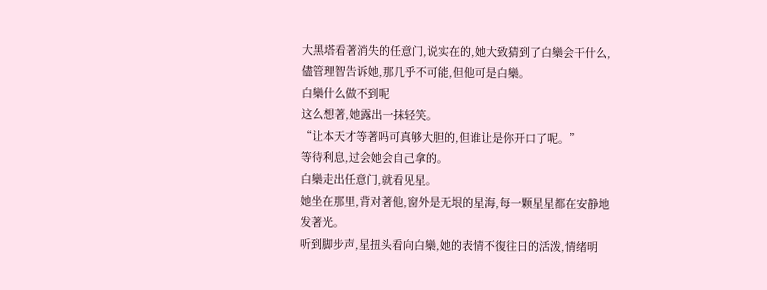大黑塔看著消失的任意门,说实在的,她大致猜到了白欒会干什么,儘管理智告诉她,那几乎不可能,但他可是白欒。
白欒什么做不到呢
这么想著,她露出一抹轻笑。
“让本天才等著吗可真够大胆的,但谁让是你开口了呢。”
等待利息,过会她会自己拿的。
白欒走出任意门,就看见星。
她坐在那里,背对著他,窗外是无垠的星海,每一颗星星都在安静地发著光。
听到脚步声,星扭头看向白欒,她的表情不復往日的活泼,情绪明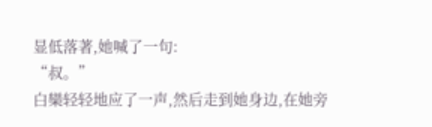显低落著,她喊了一句:
“叔。”
白欒轻轻地应了一声,然后走到她身边,在她旁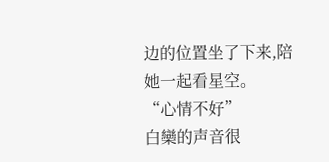边的位置坐了下来,陪她一起看星空。
“心情不好”
白欒的声音很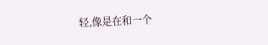轻,像是在和一个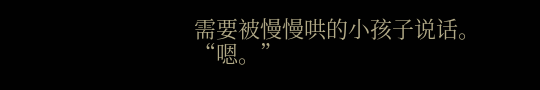需要被慢慢哄的小孩子说话。
“嗯。”